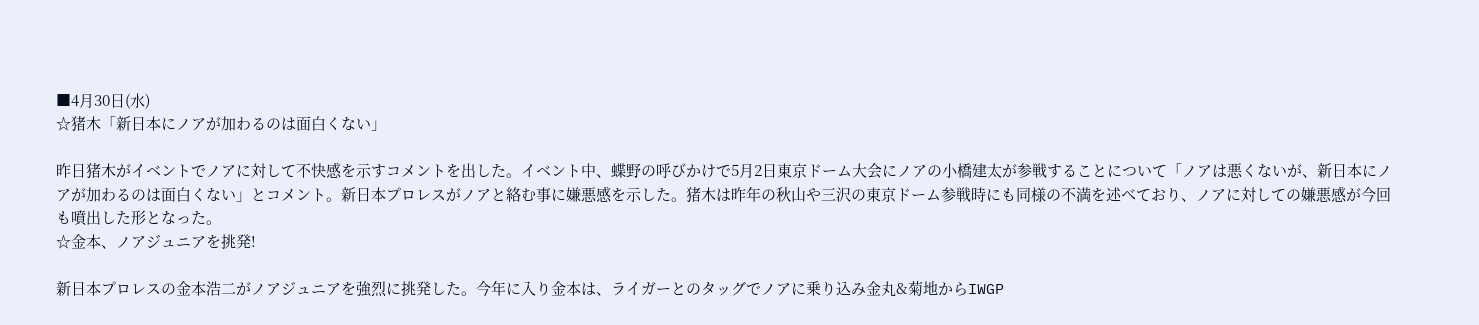■4月30日(水)
☆猪木「新日本にノアが加わるのは面白くない」

昨日猪木がイベントでノアに対して不快感を示すコメントを出した。イベント中、蝶野の呼びかけで5月2日東京ドーム大会にノアの小橋建太が参戦することについて「ノアは悪くないが、新日本にノアが加わるのは面白くない」とコメント。新日本プロレスがノアと絡む事に嫌悪感を示した。猪木は昨年の秋山や三沢の東京ドーム参戦時にも同様の不満を述べており、ノアに対しての嫌悪感が今回も噴出した形となった。
☆金本、ノアジュニアを挑発!

新日本プロレスの金本浩二がノアジュニアを強烈に挑発した。今年に入り金本は、ライガーとのタッグでノアに乗り込み金丸&菊地からIWGP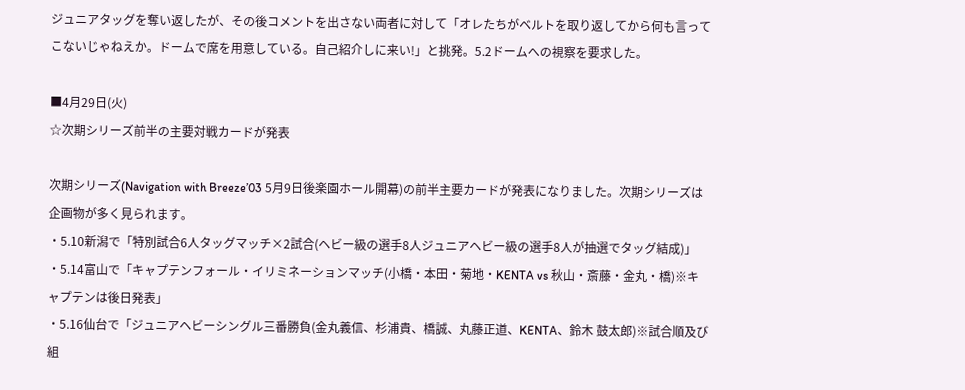ジュニアタッグを奪い返したが、その後コメントを出さない両者に対して「オレたちがベルトを取り返してから何も言ってこないじゃねえか。ドームで席を用意している。自己紹介しに来い!」と挑発。5.2ドームへの視察を要求した。

■4月29日(火)
☆次期シリーズ前半の主要対戦カードが発表

次期シリーズ(Navigation with Breeze’03 5月9日後楽園ホール開幕)の前半主要カードが発表になりました。次期シリーズは企画物が多く見られます。
・5.10新潟で「特別試合6人タッグマッチ×2試合(ヘビー級の選手8人ジュニアヘビー級の選手8人が抽選でタッグ結成)」
・5.14富山で「キャプテンフォール・イリミネーションマッチ(小橋・本田・菊地・KENTA vs 秋山・斎藤・金丸・橋)※キャプテンは後日発表」
・5.16仙台で「ジュニアヘビーシングル三番勝負(金丸義信、杉浦貴、橋誠、丸藤正道、KENTA、鈴木 鼓太郎)※試合順及び組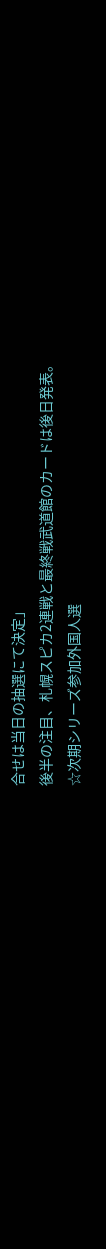合せは当日の抽選にて決定」
後半の注目、札幌スピカ2連戦と最終戦武道館のカードは後日発表。
☆次期シリーズ参加外国人選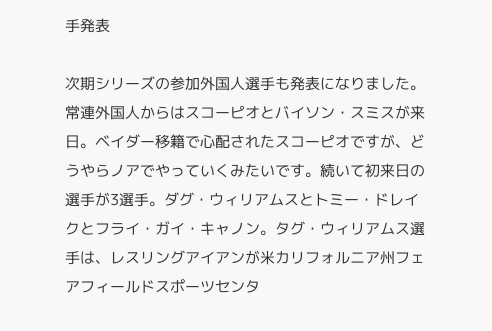手発表

次期シリーズの参加外国人選手も発表になりました。常連外国人からはスコーピオとバイソン・スミスが来日。ベイダー移籍で心配されたスコーピオですが、どうやらノアでやっていくみたいです。続いて初来日の選手が3選手。ダグ・ウィリアムスとトミー・ドレイクとフライ・ガイ・キャノン。タグ・ウィリアムス選手は、レスリングアイアンが米カリフォルニア州フェアフィールドスポーツセンタ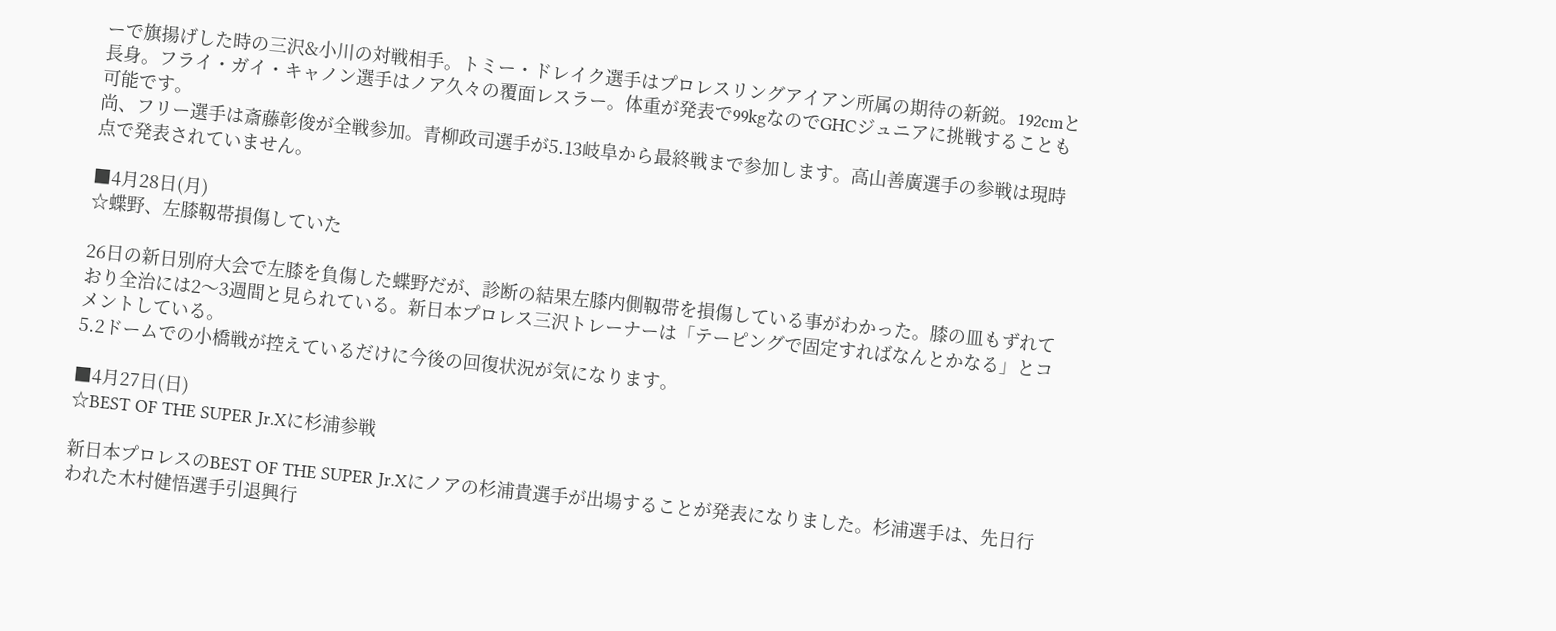ーで旗揚げした時の三沢&小川の対戦相手。トミー・ドレイク選手はプロレスリングアイアン所属の期待の新鋭。192cmと長身。フライ・ガイ・キャノン選手はノア久々の覆面レスラー。体重が発表で99kgなのでGHCジュニアに挑戦することも可能です。
尚、フリー選手は斎藤彰俊が全戦参加。青柳政司選手が5.13岐阜から最終戦まで参加します。高山善廣選手の参戦は現時点で発表されていません。

■4月28日(月)
☆蝶野、左膝靱帯損傷していた

26日の新日別府大会で左膝を負傷した蝶野だが、診断の結果左膝内側靱帯を損傷している事がわかった。膝の皿もずれており全治には2〜3週間と見られている。新日本プロレス三沢トレーナーは「テーピングで固定すればなんとかなる」とコメントしている。
5.2ドームでの小橋戦が控えているだけに今後の回復状況が気になります。

■4月27日(日)
☆BEST OF THE SUPER Jr.Xに杉浦参戦

新日本プロレスのBEST OF THE SUPER Jr.Xにノアの杉浦貴選手が出場することが発表になりました。杉浦選手は、先日行われた木村健悟選手引退興行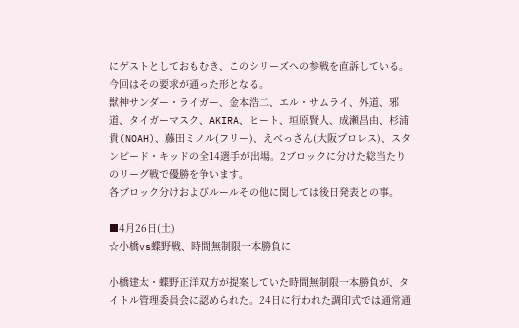にゲストとしておもむき、このシリーズへの参戦を直訴している。今回はその要求が通った形となる。
獣神サンダー・ライガー、金本浩二、エル・サムライ、外道、邪道、タイガーマスク、AKIRA、ヒート、垣原賢人、成瀬昌由、杉浦貴(NOAH)、藤田ミノル(フリー)、えべっさん(大阪プロレス)、スタンピード・キッドの全14選手が出場。2ブロックに分けた総当たりのリーグ戦で優勝を争います。
各ブロック分けおよびルールその他に関しては後日発表との事。

■4月26日(土)
☆小橋vs蝶野戦、時間無制限一本勝負に

小橋建太・蝶野正洋双方が提案していた時間無制限一本勝負が、タイトル管理委員会に認められた。24日に行われた調印式では通常通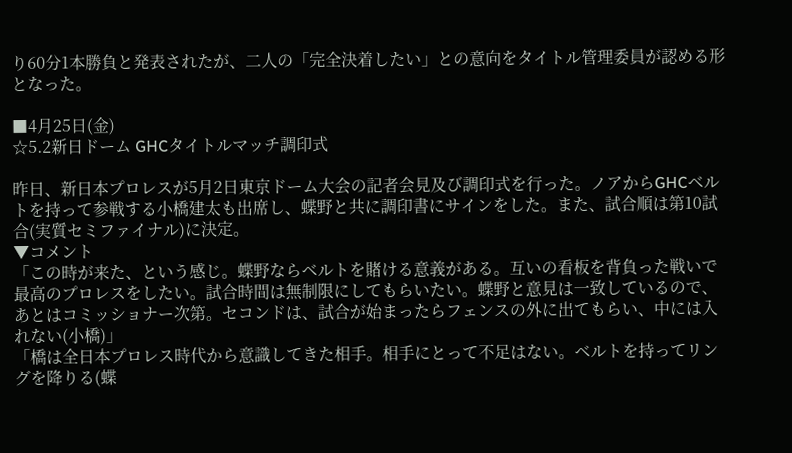り60分1本勝負と発表されたが、二人の「完全決着したい」との意向をタイトル管理委員が認める形となった。

■4月25日(金)
☆5.2新日ドーム GHCタイトルマッチ調印式

昨日、新日本プロレスが5月2日東京ドーム大会の記者会見及び調印式を行った。ノアからGHCベルトを持って参戦する小橋建太も出席し、蝶野と共に調印書にサインをした。また、試合順は第10試合(実質セミファイナル)に決定。
▼コメント
「この時が来た、という感じ。蝶野ならベルトを賭ける意義がある。互いの看板を背負った戦いで最高のプロレスをしたい。試合時間は無制限にしてもらいたい。蝶野と意見は一致しているので、あとはコミッショナー次第。セコンドは、試合が始まったらフェンスの外に出てもらい、中には入れない(小橋)」
「橋は全日本プロレス時代から意識してきた相手。相手にとって不足はない。ベルトを持ってリングを降りる(蝶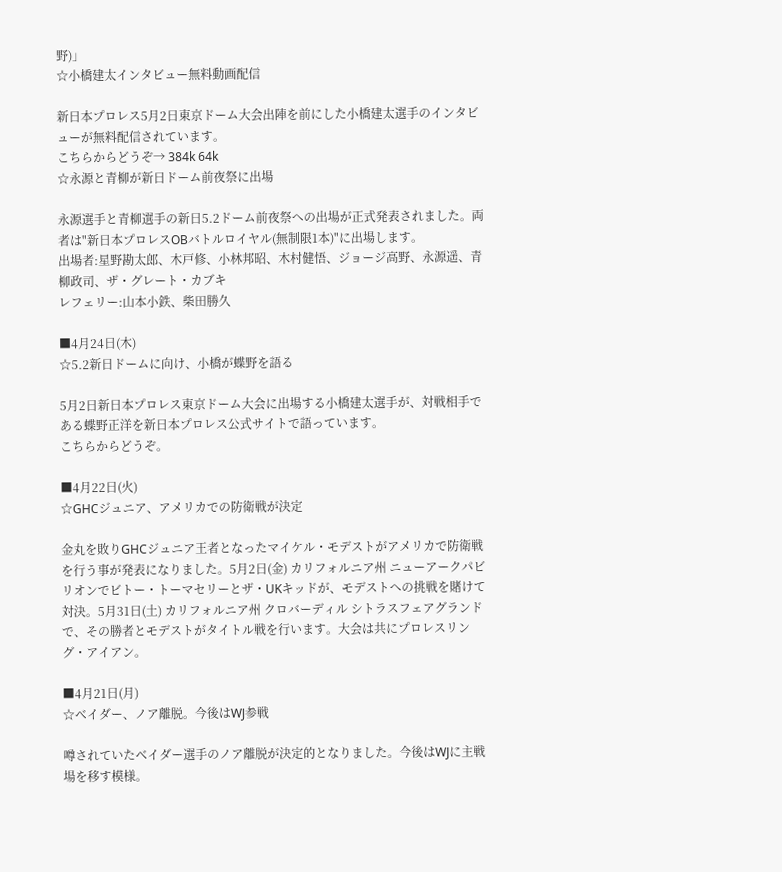野)」
☆小橋建太インタビュー無料動画配信

新日本プロレス5月2日東京ドーム大会出陣を前にした小橋建太選手のインタビューが無料配信されています。
こちらからどうぞ→ 384k 64k
☆永源と青柳が新日ドーム前夜祭に出場

永源選手と青柳選手の新日5.2ドーム前夜祭への出場が正式発表されました。両者は"新日本プロレスOBバトルロイヤル(無制限1本)"に出場します。
出場者:星野勘太郎、木戸修、小林邦昭、木村健悟、ジョージ高野、永源遥、青柳政司、ザ・グレート・カブキ
レフェリー:山本小鉄、柴田勝久

■4月24日(木)
☆5.2新日ドームに向け、小橋が蝶野を語る

5月2日新日本プロレス東京ドーム大会に出場する小橋建太選手が、対戦相手である蝶野正洋を新日本プロレス公式サイトで語っています。
こちらからどうぞ。

■4月22日(火)
☆GHCジュニア、アメリカでの防衛戦が決定

金丸を敗りGHCジュニア王者となったマイケル・モデストがアメリカで防衛戦を行う事が発表になりました。5月2日(金) カリフォルニア州 ニューアークパビリオンでビトー・トーマセリーとザ・UKキッドが、モデストへの挑戦を賭けて対決。5月31日(土) カリフォルニア州 クロバーディル シトラスフェアグランドで、その勝者とモデストがタイトル戦を行います。大会は共にプロレスリング・アイアン。

■4月21日(月)
☆ベイダー、ノア離脱。今後はWJ参戦

噂されていたベイダー選手のノア離脱が決定的となりました。今後はWJに主戦場を移す模様。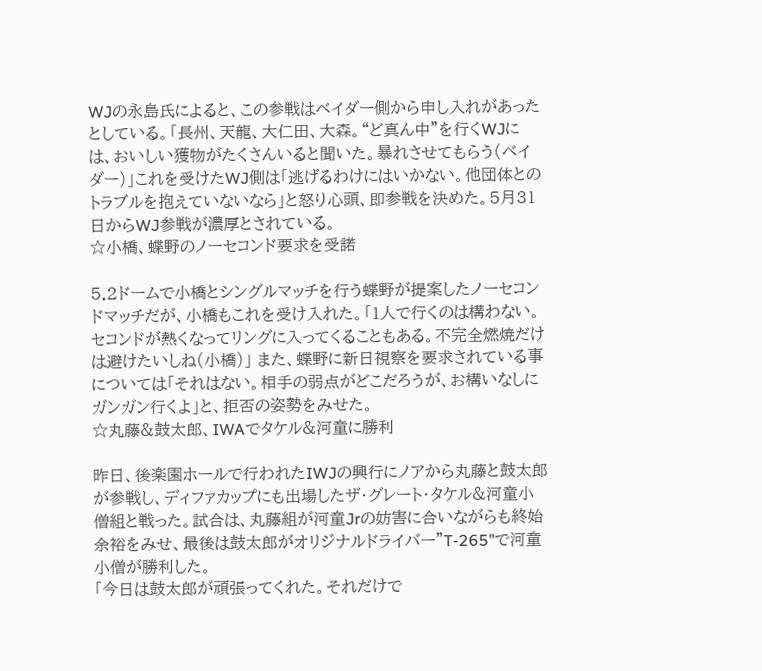WJの永島氏によると、この参戦はベイダー側から申し入れがあったとしている。「長州、天龍、大仁田、大森。“ど真ん中”を行くWJには、おいしい獲物がたくさんいると聞いた。暴れさせてもらう(ベイダー)」これを受けたWJ側は「逃げるわけにはいかない。他団体とのトラブルを抱えていないなら」と怒り心頭、即参戦を決めた。5月31日からWJ参戦が濃厚とされている。
☆小橋、蝶野のノーセコンド要求を受諾

5.2ドームで小橋とシングルマッチを行う蝶野が提案したノーセコンドマッチだが、小橋もこれを受け入れた。「1人で行くのは構わない。セコンドが熱くなってリングに入ってくることもある。不完全燃焼だけは避けたいしね(小橋)」 また、蝶野に新日視察を要求されている事については「それはない。相手の弱点がどこだろうが、お構いなしにガンガン行くよ」と、拒否の姿勢をみせた。
☆丸藤&鼓太郎、IWAでタケル&河童に勝利

昨日、後楽園ホールで行われたIWJの興行にノアから丸藤と鼓太郎が参戦し、ディファカップにも出場したザ・グレート・タケル&河童小僧組と戦った。試合は、丸藤組が河童Jrの妨害に合いながらも終始余裕をみせ、最後は鼓太郎がオリジナルドライバー"T-265"で河童小僧が勝利した。
「今日は鼓太郎が頑張ってくれた。それだけで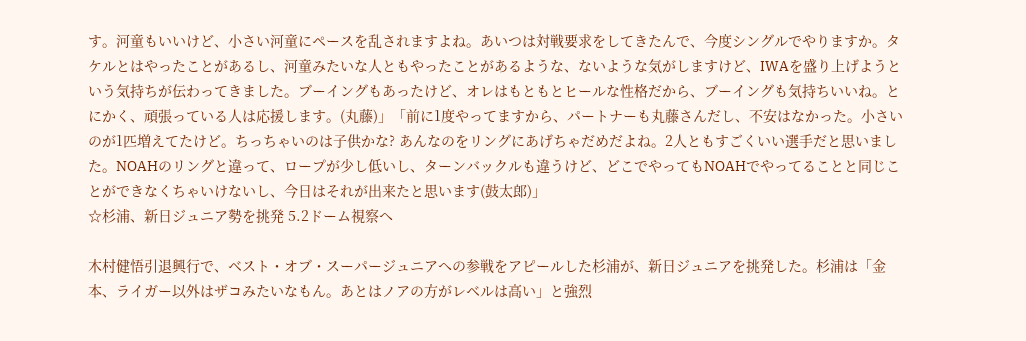す。河童もいいけど、小さい河童にペースを乱されますよね。あいつは対戦要求をしてきたんで、今度シングルでやりますか。タケルとはやったことがあるし、河童みたいな人ともやったことがあるような、ないような気がしますけど、IWAを盛り上げようという気持ちが伝わってきました。ブーイングもあったけど、オレはもともとヒールな性格だから、ブーイングも気持ちいいね。とにかく、頑張っている人は応援します。(丸藤)」「前に1度やってますから、パートナーも丸藤さんだし、不安はなかった。小さいのが1匹増えてたけど。ちっちゃいのは子供かな? あんなのをリングにあげちゃだめだよね。2人ともすごくいい選手だと思いました。NOAHのリングと違って、ロープが少し低いし、ターンバックルも違うけど、どこでやってもNOAHでやってることと同じことができなくちゃいけないし、今日はそれが出来たと思います(鼓太郎)」
☆杉浦、新日ジュニア勢を挑発 5.2ドーム視察へ

木村健悟引退興行で、ベスト・オブ・スーパージュニアへの参戦をアピールした杉浦が、新日ジュニアを挑発した。杉浦は「金本、ライガー以外はザコみたいなもん。あとはノアの方がレベルは高い」と強烈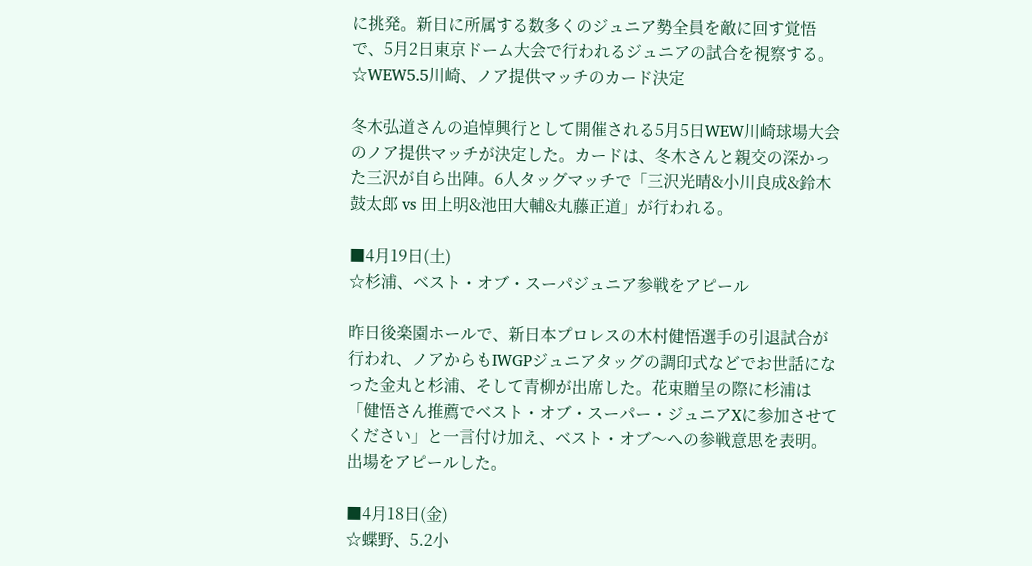に挑発。新日に所属する数多くのジュニア勢全員を敵に回す覚悟で、5月2日東京ドーム大会で行われるジュニアの試合を視察する。
☆WEW5.5川崎、ノア提供マッチのカード決定

冬木弘道さんの追悼興行として開催される5月5日WEW川崎球場大会のノア提供マッチが決定した。カードは、冬木さんと親交の深かった三沢が自ら出陣。6人タッグマッチで「三沢光晴&小川良成&鈴木鼓太郎 vs 田上明&池田大輔&丸藤正道」が行われる。

■4月19日(土)
☆杉浦、ベスト・オブ・スーパジュニア参戦をアピール

昨日後楽園ホールで、新日本プロレスの木村健悟選手の引退試合が行われ、ノアからもIWGPジュニアタッグの調印式などでお世話になった金丸と杉浦、そして青柳が出席した。花束贈呈の際に杉浦は「健悟さん推薦でベスト・オブ・スーパー・ジュニアXに参加させてください」と一言付け加え、ベスト・オブ〜への参戦意思を表明。出場をアピールした。

■4月18日(金)
☆蝶野、5.2小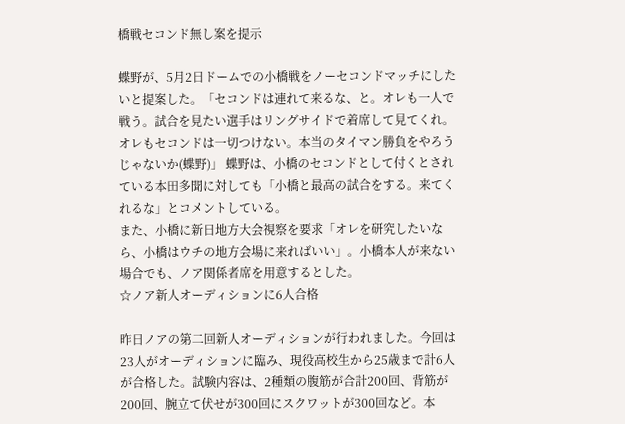橋戦セコンド無し案を提示

蝶野が、5月2日ドームでの小橋戦をノーセコンドマッチにしたいと提案した。「セコンドは連れて来るな、と。オレも一人で戦う。試合を見たい選手はリングサイドで着席して見てくれ。オレもセコンドは一切つけない。本当のタイマン勝負をやろうじゃないか(蝶野)」 蝶野は、小橋のセコンドとして付くとされている本田多聞に対しても「小橋と最高の試合をする。来てくれるな」とコメントしている。
また、小橋に新日地方大会視察を要求「オレを研究したいなら、小橋はウチの地方会場に来ればいい」。小橋本人が来ない場合でも、ノア関係者席を用意するとした。
☆ノア新人オーディションに6人合格

昨日ノアの第二回新人オーディションが行われました。今回は23人がオーディションに臨み、現役高校生から25歳まで計6人が合格した。試験内容は、2種類の腹筋が合計200回、背筋が200回、腕立て伏せが300回にスクワットが300回など。本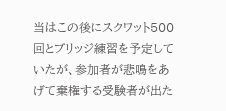当はこの後にスクワット500回とブリッジ練習を予定していたが、参加者が悲鳴をあげて棄権する受験者が出た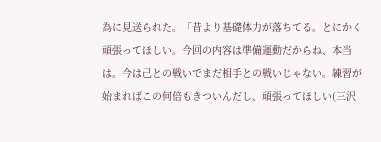為に見送られた。「昔より基礎体力が落ちてる。とにかく頑張ってほしい。今回の内容は準備運動だからね、本当は。今は己との戦いでまだ相手との戦いじゃない。練習が始まればこの何倍もきついんだし、頑張ってほしい(三沢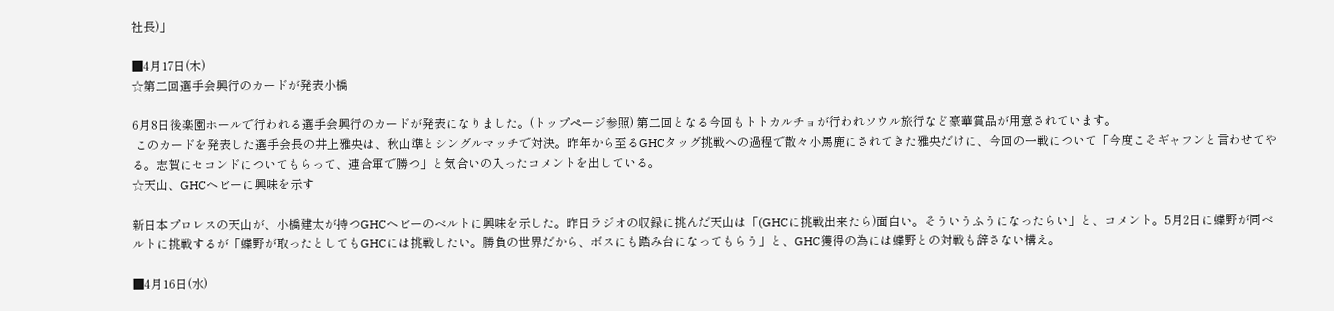社長)」

■4月17日(木)
☆第二回選手会興行のカードが発表小橋

6月8日後楽園ホールで行われる選手会興行のカードが発表になりました。(トップページ参照) 第二回となる今回もトトカルチョが行われソウル旅行など豪華賞品が用意されています。
 このカードを発表した選手会長の井上雅央は、秋山準とシングルマッチで対決。昨年から至るGHCタッグ挑戦への過程で散々小馬鹿にされてきた雅央だけに、今回の一戦について「今度こそギャフンと言わせてやる。志賀にセコンドについてもらって、連合軍で勝つ」と気合いの入ったコメントを出している。
☆天山、GHCヘビーに興味を示す

新日本プロレスの天山が、小橋建太が持つGHCヘビーのベルトに興味を示した。昨日ラジオの収録に挑んだ天山は「(GHCに挑戦出来たら)面白い。そういうふうになったらい」と、コメント。5月2日に蝶野が同ベルトに挑戦するが「蝶野が取ったとしてもGHCには挑戦したい。勝負の世界だから、ボスにも踏み台になってもらう」と、GHC獲得の為には蝶野との対戦も辞さない構え。

■4月16日(水)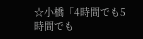☆小橋「4時間でも5時間でも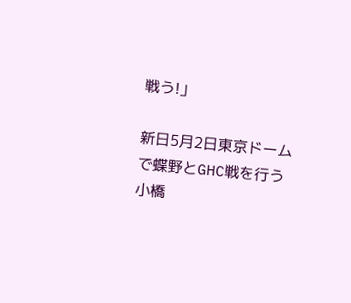戦う!」

新日5月2日東京ドームで蝶野とGHC戦を行う小橋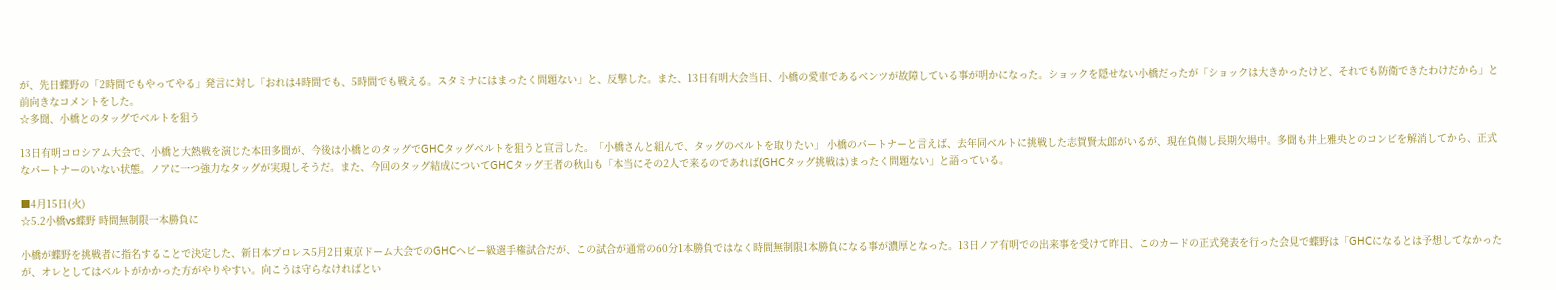が、先日蝶野の「2時間でもやってやる」発言に対し「おれは4時間でも、5時間でも戦える。スタミナにはまったく問題ない」と、反撃した。また、13日有明大会当日、小橋の愛車であるベンツが故障している事が明かになった。ショックを隠せない小橋だったが「ショックは大きかったけど、それでも防衛できたわけだから」と前向きなコメントをした。
☆多聞、小橋とのタッグでベルトを狙う

13日有明コロシアム大会で、小橋と大熱戦を演じた本田多聞が、今後は小橋とのタッグでGHCタッグベルトを狙うと宣言した。「小橋さんと組んで、タッグのベルトを取りたい」 小橋のパートナーと言えば、去年同ベルトに挑戦した志賀賢太郎がいるが、現在負傷し長期欠場中。多聞も井上雅央とのコンビを解消してから、正式なパートナーのいない状態。ノアに一つ強力なタッグが実現しそうだ。また、今回のタッグ結成についてGHCタッグ王者の秋山も「本当にその2人で来るのであれば(GHCタッグ挑戦は)まったく問題ない」と語っている。

■4月15日(火)
☆5.2小橋vs蝶野 時間無制限一本勝負に

小橋が蝶野を挑戦者に指名することで決定した、新日本プロレス5月2日東京ドーム大会でのGHCヘビー級選手権試合だが、この試合が通常の60分1本勝負ではなく時間無制限1本勝負になる事が濃厚となった。13日ノア有明での出来事を受けて昨日、このカードの正式発表を行った会見で蝶野は「GHCになるとは予想してなかったが、オレとしてはベルトがかかった方がやりやすい。向こうは守らなければとい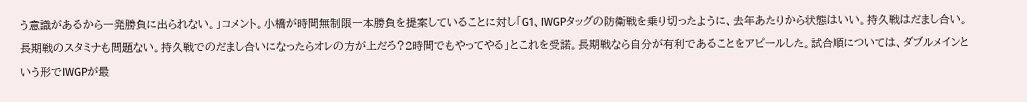う意識があるから一発勝負に出られない。」コメント。小橋が時間無制限一本勝負を提案していることに対し「G1、IWGPタッグの防衛戦を乗り切ったように、去年あたりから状態はいい。持久戦はだまし合い。長期戦のスタミナも問題ない。持久戦でのだまし合いになったらオレの方が上だろ?2時間でもやってやる」とこれを受諾。長期戦なら自分が有利であることをアピールした。試合順については、ダブルメインという形でIWGPが最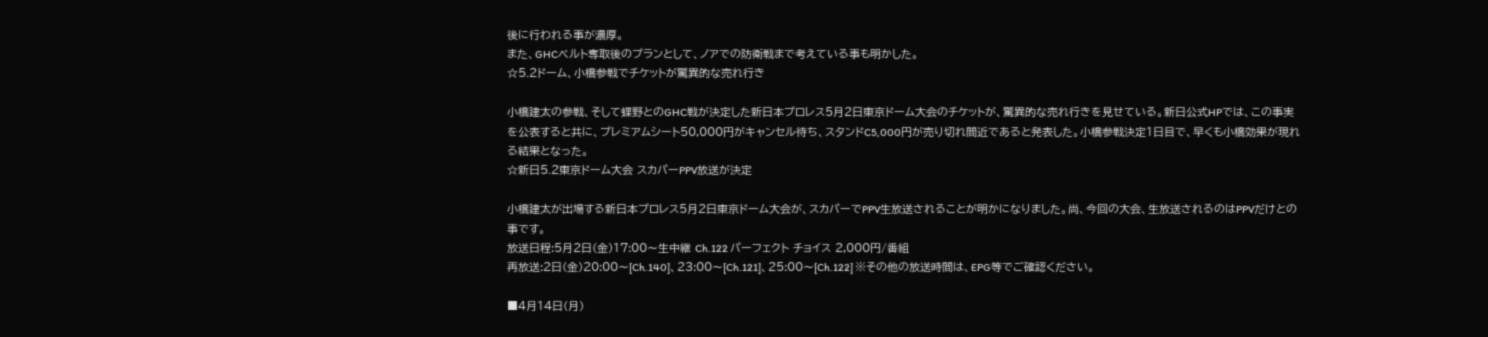後に行われる事が濃厚。
また、GHCベルト奪取後のプランとして、ノアでの防衛戦まで考えている事も明かした。
☆5.2ドーム、小橋参戦でチケットが驚異的な売れ行き

小橋建太の参戦、そして蝶野とのGHC戦が決定した新日本プロレス5月2日東京ドーム大会のチケットが、驚異的な売れ行きを見せている。新日公式HPでは、この事実を公表すると共に、プレミアムシート50,000円がキャンセル待ち、スタンドC5,000円が売り切れ間近であると発表した。小橋参戦決定1日目で、早くも小橋効果が現れる結果となった。
☆新日5.2東京ドーム大会 スカパーPPV放送が決定

小橋建太が出場する新日本プロレス5月2日東京ドーム大会が、スカパーでPPV生放送されることが明かになりました。尚、今回の大会、生放送されるのはPPVだけとの事です。
放送日程:5月2日(金)17:00〜生中継 Ch.122 パーフェクト チョイス 2,000円/番組
再放送:2日(金)20:00〜[Ch.140]、23:00〜[Ch.121]、25:00〜[Ch.122] ※その他の放送時間は、EPG等でご確認ください。

■4月14日(月)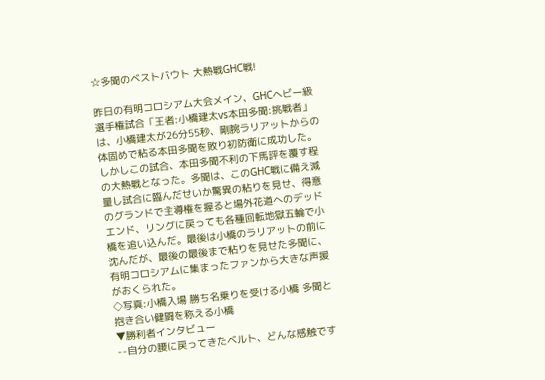☆多聞のベストバウト 大熱戦GHC戦!

昨日の有明コロシアム大会メイン、GHCヘビー級選手権試合「王者:小橋建太vs本田多聞:挑戦者」は、小橋建太が26分55秒、剛腕ラリアットからの体固めで粘る本田多聞を敗り初防衛に成功した。しかしこの試合、本田多聞不利の下馬評を覆す程の大熱戦となった。多聞は、このGHC戦に備え減量し試合に臨んだせいか驚異の粘りを見せ、得意のグランドで主導権を握ると場外花道へのデッドエンド、リングに戻っても各種回転地獄五輪で小橋を追い込んだ。最後は小橋のラリアットの前に沈んだが、最後の最後まで粘りを見せた多聞に、有明コロシアムに集まったファンから大きな声援がおくられた。
◇写真:小橋入場 勝ち名乗りを受ける小橋 多聞と抱き合い健闘を称える小橋
▼勝利者インタビュー
--自分の腰に戻ってきたベルト、どんな感触です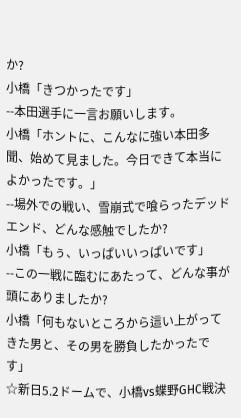か?
小橋「きつかったです」
--本田選手に一言お願いします。
小橋「ホントに、こんなに強い本田多聞、始めて見ました。今日できて本当によかったです。」
--場外での戦い、雪崩式で喰らったデッドエンド、どんな感触でしたか?
小橋「もぅ、いっぱいいっぱいです」
--この一戦に臨むにあたって、どんな事が頭にありましたか?
小橋「何もないところから這い上がってきた男と、その男を勝負したかったです」
☆新日5.2ドームで、小橋vs蝶野GHC戦決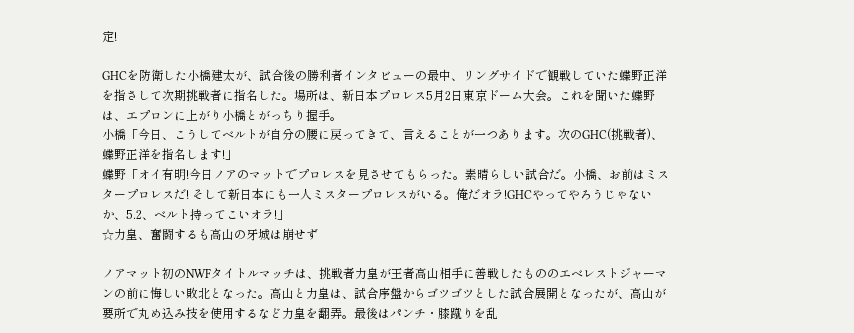定!

GHCを防衛した小橋建太が、試合後の勝利者インタビューの最中、リングサイドで観戦していた蝶野正洋を指さして次期挑戦者に指名した。場所は、新日本プロレス5月2日東京ドーム大会。これを聞いた蝶野は、エプロンに上がり小橋とがっちり握手。
小橋「今日、こうしてベルトが自分の腰に戻ってきて、言えることが一つあります。次のGHC(挑戦者)、蝶野正洋を指名します!」
蝶野「オイ有明!今日ノアのマットでプロレスを見させてもらった。素晴らしい試合だ。小橋、お前はミスタープロレスだ! そして新日本にも一人ミスタープロレスがいる。俺だオラ!GHCやってやろうじゃないか、5.2、ベルト持ってこいオラ!」
☆力皇、奮闘するも高山の牙城は崩せず

ノアマット初のNWFタイトルマッチは、挑戦者力皇が王者高山相手に善戦したもののエベレストジャーマンの前に悔しい敗北となった。高山と力皇は、試合序盤からゴツゴツとした試合展開となったが、高山が要所で丸め込み技を使用するなど力皇を翻弄。最後はパンチ・膝蹴りを乱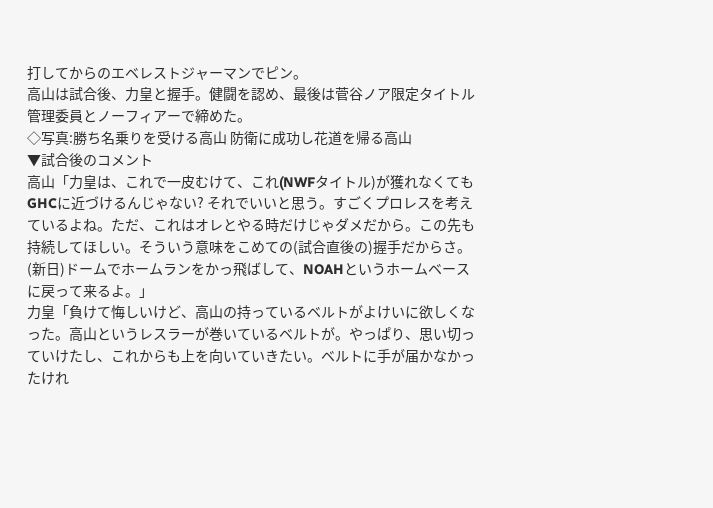打してからのエベレストジャーマンでピン。
高山は試合後、力皇と握手。健闘を認め、最後は菅谷ノア限定タイトル管理委員とノーフィアーで締めた。
◇写真:勝ち名乗りを受ける高山 防衛に成功し花道を帰る高山
▼試合後のコメント
高山「力皇は、これで一皮むけて、これ(NWFタイトル)が獲れなくてもGHCに近づけるんじゃない? それでいいと思う。すごくプロレスを考えているよね。ただ、これはオレとやる時だけじゃダメだから。この先も持続してほしい。そういう意味をこめての(試合直後の)握手だからさ。(新日)ドームでホームランをかっ飛ばして、NOAHというホームベースに戻って来るよ。」
力皇「負けて悔しいけど、高山の持っているベルトがよけいに欲しくなった。高山というレスラーが巻いているベルトが。やっぱり、思い切っていけたし、これからも上を向いていきたい。ベルトに手が届かなかったけれ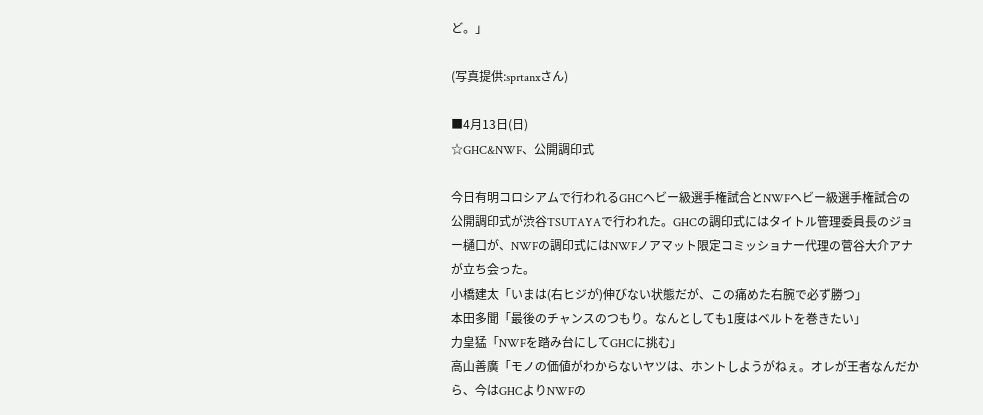ど。」

(写真提供:sprtanxさん)

■4月13日(日)
☆GHC&NWF、公開調印式

今日有明コロシアムで行われるGHCヘビー級選手権試合とNWFヘビー級選手権試合の公開調印式が渋谷TSUTAYAで行われた。GHCの調印式にはタイトル管理委員長のジョー樋口が、NWFの調印式にはNWFノアマット限定コミッショナー代理の菅谷大介アナが立ち会った。
小橋建太「いまは(右ヒジが)伸びない状態だが、この痛めた右腕で必ず勝つ」
本田多聞「最後のチャンスのつもり。なんとしても1度はベルトを巻きたい」
力皇猛「NWFを踏み台にしてGHCに挑む」
高山善廣「モノの価値がわからないヤツは、ホントしようがねぇ。オレが王者なんだから、今はGHCよりNWFの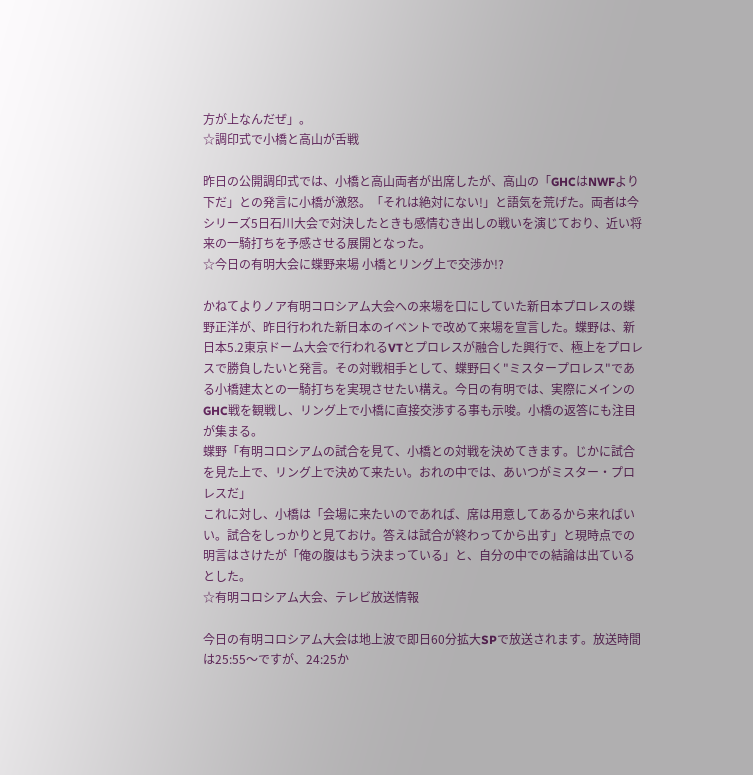方が上なんだぜ」。
☆調印式で小橋と高山が舌戦

昨日の公開調印式では、小橋と高山両者が出席したが、高山の「GHCはNWFより下だ」との発言に小橋が激怒。「それは絶対にない!」と語気を荒げた。両者は今シリーズ5日石川大会で対決したときも感情むき出しの戦いを演じており、近い将来の一騎打ちを予感させる展開となった。
☆今日の有明大会に蝶野来場 小橋とリング上で交渉か!?

かねてよりノア有明コロシアム大会への来場を口にしていた新日本プロレスの蝶野正洋が、昨日行われた新日本のイベントで改めて来場を宣言した。蝶野は、新日本5.2東京ドーム大会で行われるVTとプロレスが融合した興行で、極上をプロレスで勝負したいと発言。その対戦相手として、蝶野曰く"ミスタープロレス"である小橋建太との一騎打ちを実現させたい構え。今日の有明では、実際にメインのGHC戦を観戦し、リング上で小橋に直接交渉する事も示唆。小橋の返答にも注目が集まる。
蝶野「有明コロシアムの試合を見て、小橋との対戦を決めてきます。じかに試合を見た上で、リング上で決めて来たい。おれの中では、あいつがミスター・プロレスだ」
これに対し、小橋は「会場に来たいのであれば、席は用意してあるから来ればいい。試合をしっかりと見ておけ。答えは試合が終わってから出す」と現時点での明言はさけたが「俺の腹はもう決まっている」と、自分の中での結論は出ているとした。
☆有明コロシアム大会、テレビ放送情報

今日の有明コロシアム大会は地上波で即日60分拡大SPで放送されます。放送時間は25:55〜ですが、24:25か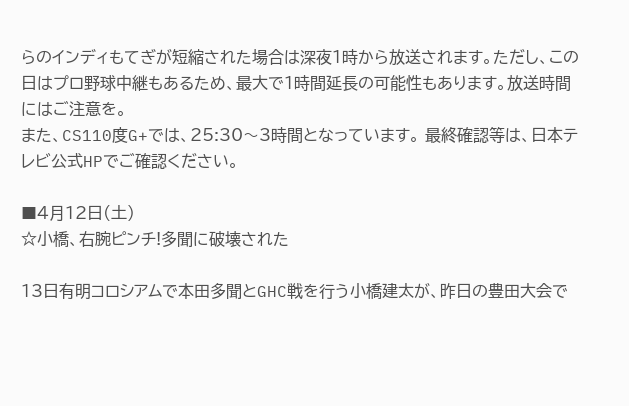らのインディもてぎが短縮された場合は深夜1時から放送されます。ただし、この日はプロ野球中継もあるため、最大で1時間延長の可能性もあります。放送時間にはご注意を。
また、CS110度G+では、25:30〜3時間となっています。 最終確認等は、日本テレビ公式HPでご確認ください。

■4月12日(土)
☆小橋、右腕ピンチ!多聞に破壊された

13日有明コロシアムで本田多聞とGHC戦を行う小橋建太が、昨日の豊田大会で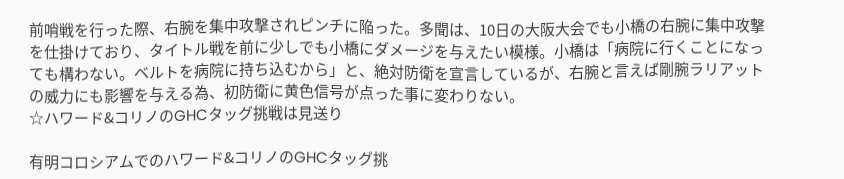前哨戦を行った際、右腕を集中攻撃されピンチに陥った。多聞は、10日の大阪大会でも小橋の右腕に集中攻撃を仕掛けており、タイトル戦を前に少しでも小橋にダメージを与えたい模様。小橋は「病院に行くことになっても構わない。ベルトを病院に持ち込むから」と、絶対防衛を宣言しているが、右腕と言えば剛腕ラリアットの威力にも影響を与える為、初防衛に黄色信号が点った事に変わりない。
☆ハワード&コリノのGHCタッグ挑戦は見送り

有明コロシアムでのハワード&コリノのGHCタッグ挑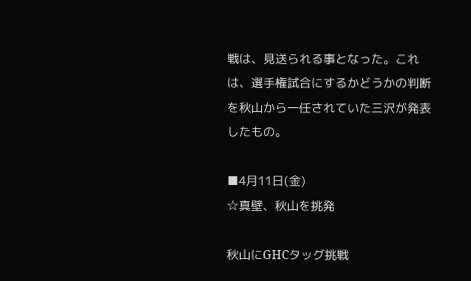戦は、見送られる事となった。これは、選手権試合にするかどうかの判断を秋山から一任されていた三沢が発表したもの。

■4月11日(金)
☆真壁、秋山を挑発

秋山にGHCタッグ挑戦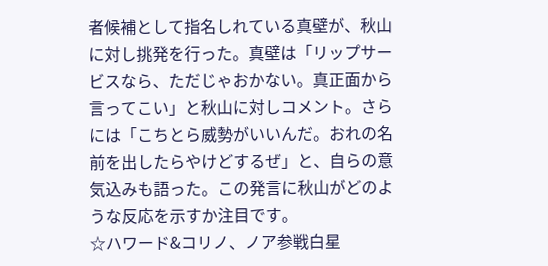者候補として指名しれている真壁が、秋山に対し挑発を行った。真壁は「リップサービスなら、ただじゃおかない。真正面から言ってこい」と秋山に対しコメント。さらには「こちとら威勢がいいんだ。おれの名前を出したらやけどするぜ」と、自らの意気込みも語った。この発言に秋山がどのような反応を示すか注目です。
☆ハワード&コリノ、ノア参戦白星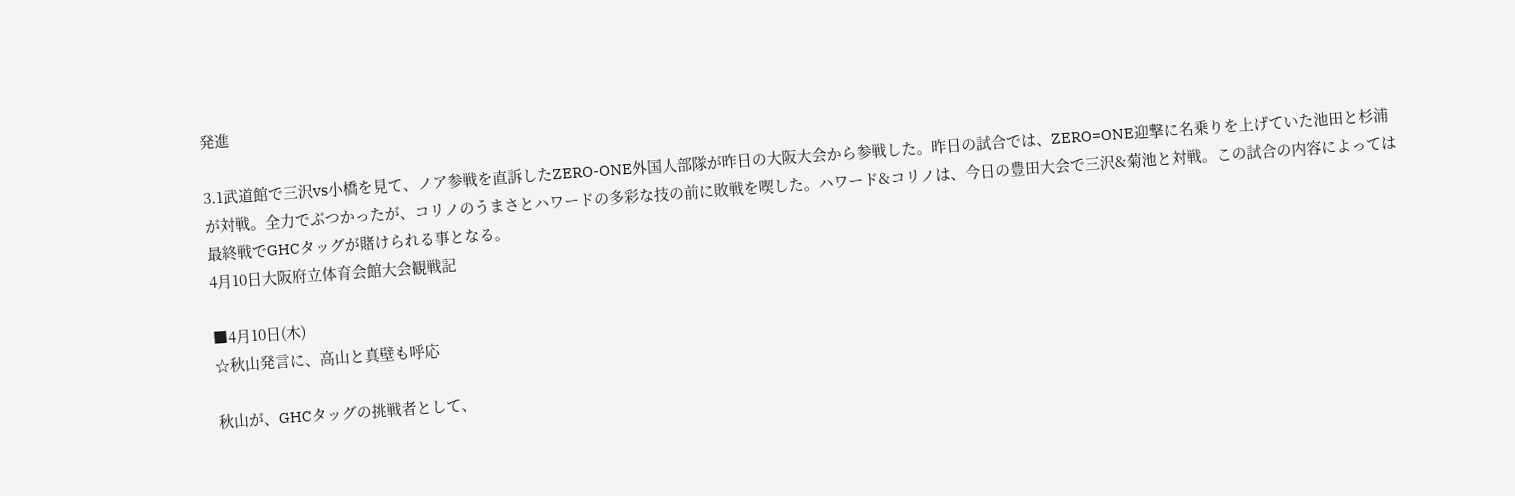発進

3.1武道館で三沢vs小橋を見て、ノア参戦を直訴したZERO-ONE外国人部隊が昨日の大阪大会から参戦した。昨日の試合では、ZERO=ONE迎撃に名乗りを上げていた池田と杉浦が対戦。全力でぶつかったが、コリノのうまさとハワードの多彩な技の前に敗戦を喫した。ハワード&コリノは、今日の豊田大会で三沢&菊池と対戦。この試合の内容によっては最終戦でGHCタッグが賭けられる事となる。
4月10日大阪府立体育会館大会観戦記

■4月10日(木)
☆秋山発言に、高山と真壁も呼応

秋山が、GHCタッグの挑戦者として、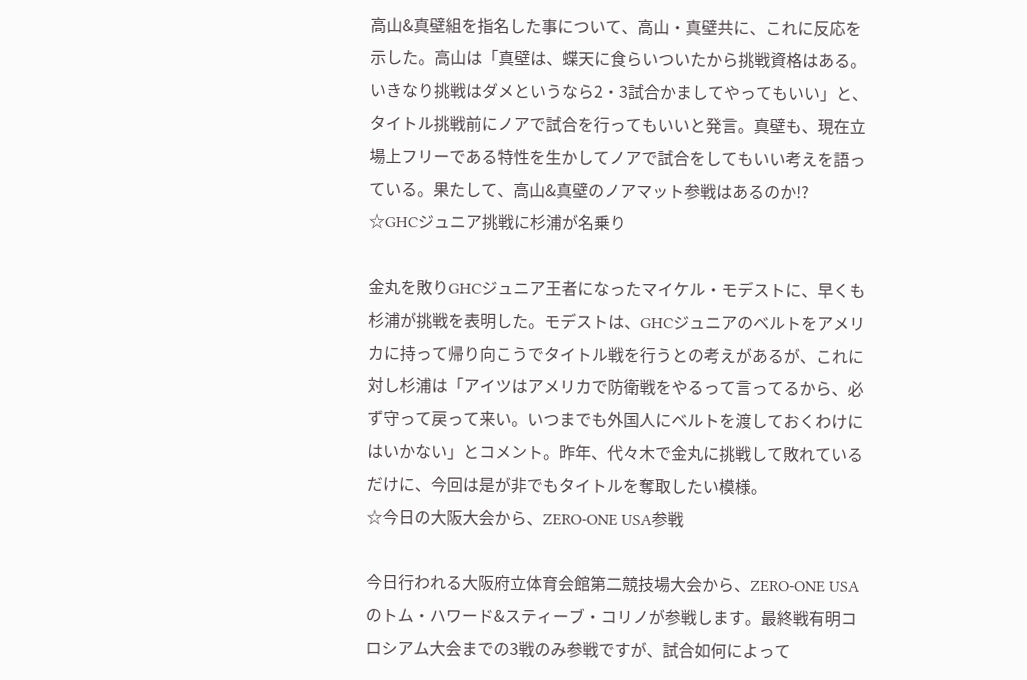高山&真壁組を指名した事について、高山・真壁共に、これに反応を示した。高山は「真壁は、蝶天に食らいついたから挑戦資格はある。いきなり挑戦はダメというなら2・3試合かましてやってもいい」と、タイトル挑戦前にノアで試合を行ってもいいと発言。真壁も、現在立場上フリーである特性を生かしてノアで試合をしてもいい考えを語っている。果たして、高山&真壁のノアマット参戦はあるのか!?
☆GHCジュニア挑戦に杉浦が名乗り

金丸を敗りGHCジュニア王者になったマイケル・モデストに、早くも杉浦が挑戦を表明した。モデストは、GHCジュニアのベルトをアメリカに持って帰り向こうでタイトル戦を行うとの考えがあるが、これに対し杉浦は「アイツはアメリカで防衛戦をやるって言ってるから、必ず守って戻って来い。いつまでも外国人にベルトを渡しておくわけにはいかない」とコメント。昨年、代々木で金丸に挑戦して敗れているだけに、今回は是が非でもタイトルを奪取したい模様。
☆今日の大阪大会から、ZERO-ONE USA参戦

今日行われる大阪府立体育会館第二競技場大会から、ZERO-ONE USAのトム・ハワード&スティーブ・コリノが参戦します。最終戦有明コロシアム大会までの3戦のみ参戦ですが、試合如何によって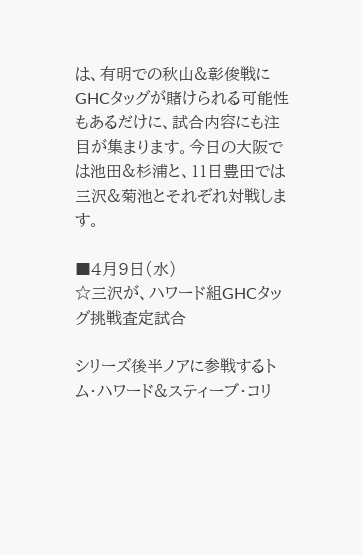は、有明での秋山&彰俊戦にGHCタッグが賭けられる可能性もあるだけに、試合内容にも注目が集まります。今日の大阪では池田&杉浦と、11日豊田では三沢&菊池とそれぞれ対戦します。

■4月9日(水)
☆三沢が、ハワード組GHCタッグ挑戦査定試合

シリーズ後半ノアに参戦するトム・ハワード&スティーブ・コリ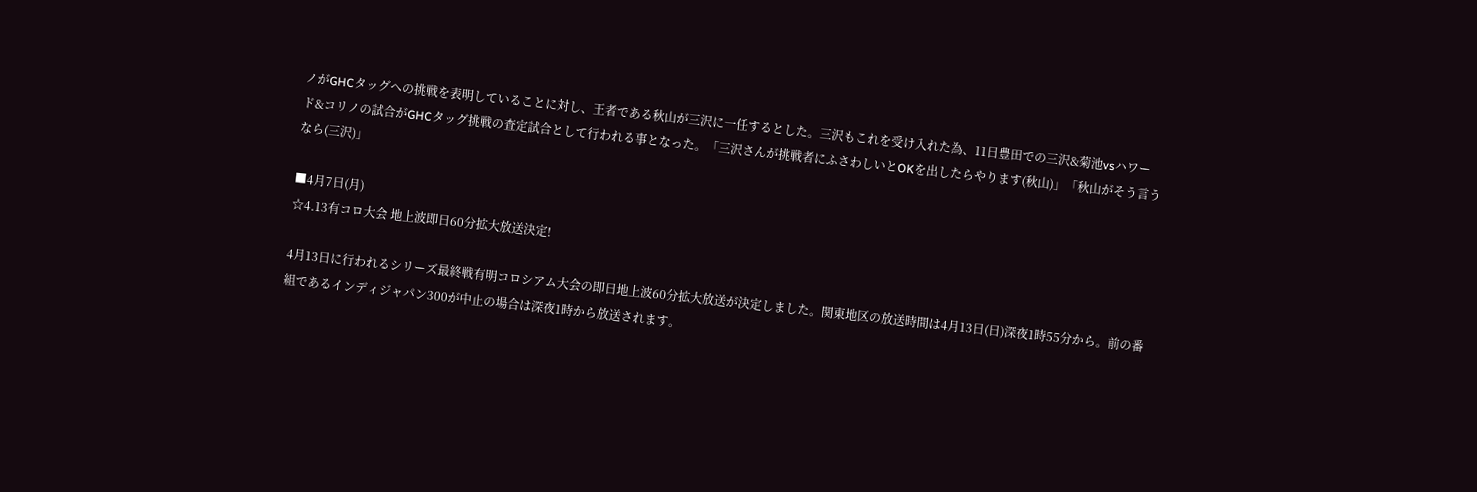ノがGHCタッグへの挑戦を表明していることに対し、王者である秋山が三沢に一任するとした。三沢もこれを受け入れた為、11日豊田での三沢&菊池vsハワード&コリノの試合がGHCタッグ挑戦の査定試合として行われる事となった。「三沢さんが挑戦者にふさわしいとOKを出したらやります(秋山)」「秋山がそう言うなら(三沢)」

■4月7日(月)
☆4.13有コロ大会 地上波即日60分拡大放送決定!

4月13日に行われるシリーズ最終戦有明コロシアム大会の即日地上波60分拡大放送が決定しました。関東地区の放送時間は4月13日(日)深夜1時55分から。前の番組であるインディジャパン300が中止の場合は深夜1時から放送されます。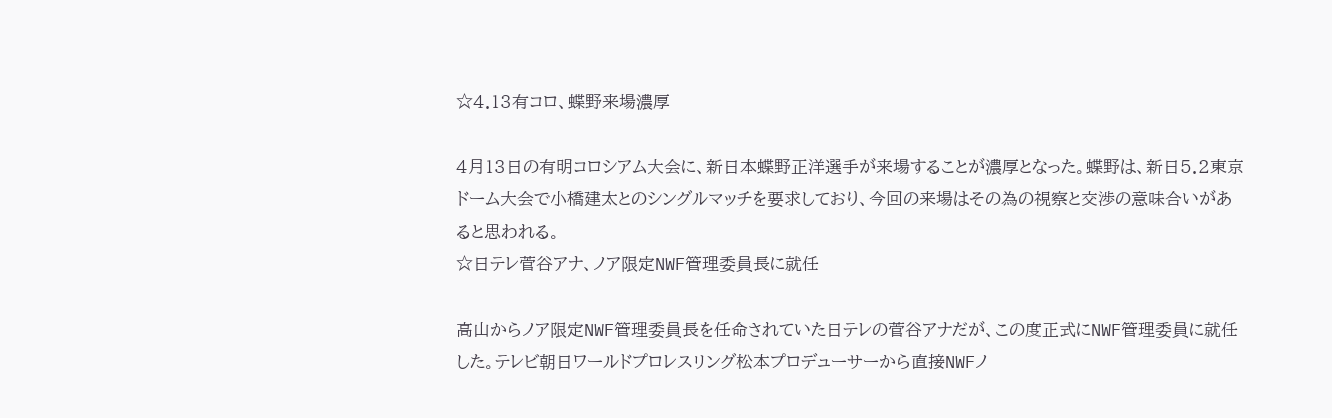☆4.13有コロ、蝶野来場濃厚

4月13日の有明コロシアム大会に、新日本蝶野正洋選手が来場することが濃厚となった。蝶野は、新日5.2東京ドーム大会で小橋建太とのシングルマッチを要求しており、今回の来場はその為の視察と交渉の意味合いがあると思われる。
☆日テレ菅谷アナ、ノア限定NWF管理委員長に就任

高山からノア限定NWF管理委員長を任命されていた日テレの菅谷アナだが、この度正式にNWF管理委員に就任した。テレビ朝日ワールドプロレスリング松本プロデューサーから直接NWFノ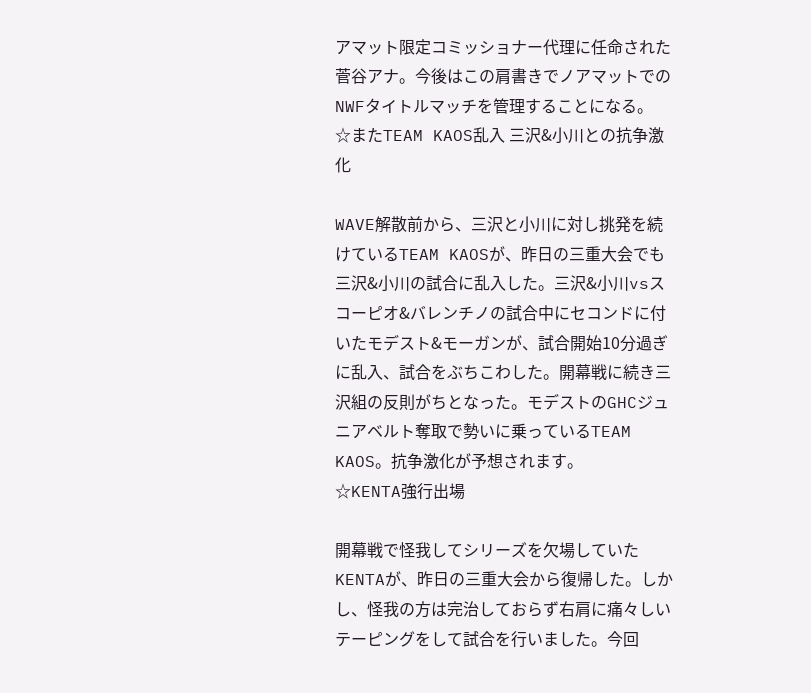アマット限定コミッショナー代理に任命された菅谷アナ。今後はこの肩書きでノアマットでのNWFタイトルマッチを管理することになる。
☆またTEAM KAOS乱入 三沢&小川との抗争激化

WAVE解散前から、三沢と小川に対し挑発を続けているTEAM KAOSが、昨日の三重大会でも三沢&小川の試合に乱入した。三沢&小川vsスコーピオ&バレンチノの試合中にセコンドに付いたモデスト&モーガンが、試合開始10分過ぎに乱入、試合をぶちこわした。開幕戦に続き三沢組の反則がちとなった。モデストのGHCジュニアベルト奪取で勢いに乗っているTEAM KAOS。抗争激化が予想されます。
☆KENTA強行出場

開幕戦で怪我してシリーズを欠場していたKENTAが、昨日の三重大会から復帰した。しかし、怪我の方は完治しておらず右肩に痛々しいテーピングをして試合を行いました。今回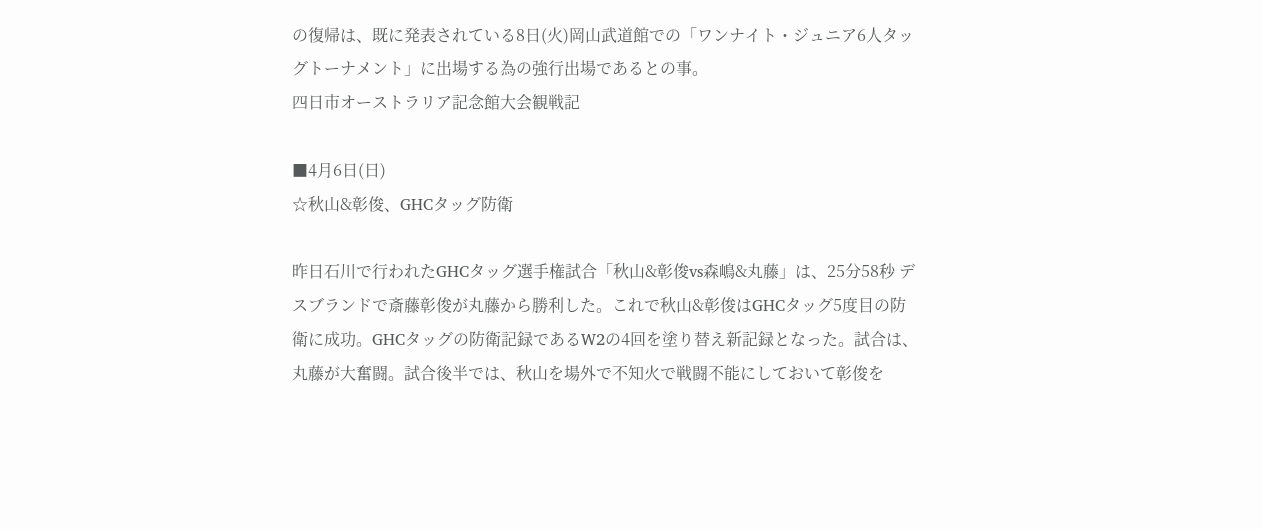の復帰は、既に発表されている8日(火)岡山武道館での「ワンナイト・ジュニア6人タッグトーナメント」に出場する為の強行出場であるとの事。
四日市オーストラリア記念館大会観戦記

■4月6日(日)
☆秋山&彰俊、GHCタッグ防衛

昨日石川で行われたGHCタッグ選手権試合「秋山&彰俊vs森嶋&丸藤」は、25分58秒 デスブランドで斎藤彰俊が丸藤から勝利した。これで秋山&彰俊はGHCタッグ5度目の防衛に成功。GHCタッグの防衛記録であるW2の4回を塗り替え新記録となった。試合は、丸藤が大奮闘。試合後半では、秋山を場外で不知火で戦闘不能にしておいて彰俊を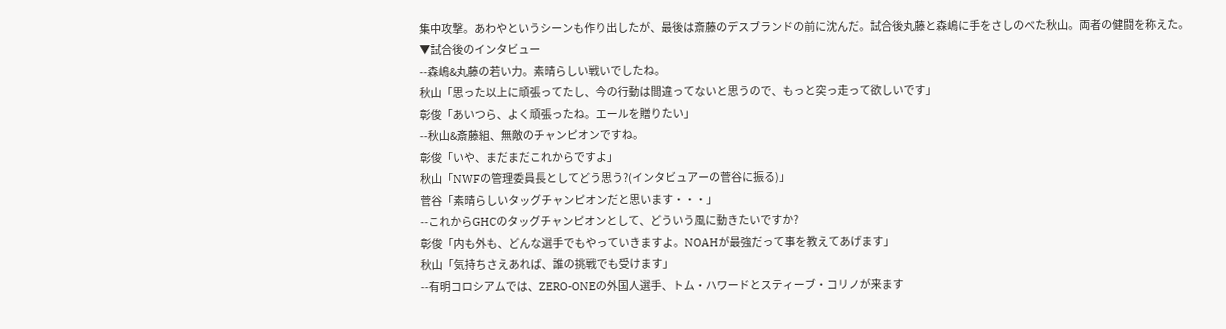集中攻撃。あわやというシーンも作り出したが、最後は斎藤のデスブランドの前に沈んだ。試合後丸藤と森嶋に手をさしのべた秋山。両者の健闘を称えた。
▼試合後のインタビュー
--森嶋&丸藤の若い力。素晴らしい戦いでしたね。
秋山「思った以上に頑張ってたし、今の行動は間違ってないと思うので、もっと突っ走って欲しいです」
彰俊「あいつら、よく頑張ったね。エールを贈りたい」
--秋山&斎藤組、無敵のチャンピオンですね。
彰俊「いや、まだまだこれからですよ」
秋山「NWFの管理委員長としてどう思う?(インタビュアーの菅谷に振る)」
菅谷「素晴らしいタッグチャンピオンだと思います・・・」
--これからGHCのタッグチャンピオンとして、どういう風に動きたいですか?
彰俊「内も外も、どんな選手でもやっていきますよ。NOAHが最強だって事を教えてあげます」
秋山「気持ちさえあれば、誰の挑戦でも受けます」
--有明コロシアムでは、ZERO-ONEの外国人選手、トム・ハワードとスティーブ・コリノが来ます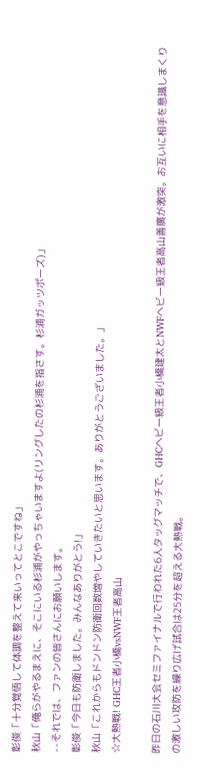彰俊「十分覚悟して体調を整えて来いってとこですね」
秋山「俺らがやるまえに、そこにいる杉浦がやっちゃいますよ(リングしたの杉浦を指さす。杉浦ガッツポーズ)」
--それでは、ファンの皆さんにお願いします。
彰俊「今日も防衛しました。みんなありがとう!」
秋山「これからもドンドン防衛回数増やしていきたいと思います。ありがとうございました。」
☆大熱戦! GHC王者小橋vsNWF王者高山

昨日の石川大会セミファイナルで行われた6人タッグマッチで、GHCヘビー級王者小橋建太とNWFヘビー級王者高山善廣が激突。お互いに相手を意識しまくりの激しい攻防を繰り広げ試合は25分を超える大熱戦。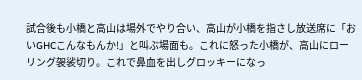試合後も小橋と高山は場外でやり合い、高山が小橋を指さし放送席に「おいGHCこんなもんか!」と叫ぶ場面も。これに怒った小橋が、高山にローリング袈裟切り。これで鼻血を出しグロッキーになっ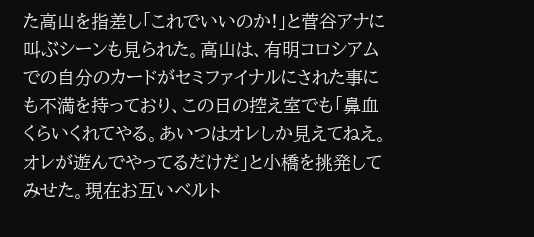た高山を指差し「これでいいのか!」と菅谷アナに叫ぶシーンも見られた。高山は、有明コロシアムでの自分のカードがセミファイナルにされた事にも不満を持っており、この日の控え室でも「鼻血くらいくれてやる。あいつはオレしか見えてねえ。オレが遊んでやってるだけだ」と小橋を挑発してみせた。現在お互いベルト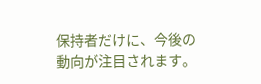保持者だけに、今後の動向が注目されます。